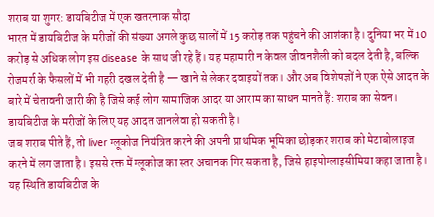शराब या शुगर: डायबिटीज में एक खतरनाक सौदा
भारत में डायबिटीज के मरीजों की संख्या अगले कुछ सालों में 15 करोड़ तक पहुंचने की आशंका है। दुनिया भर में 10 करोड़ से अधिक लोग इस disease के साथ जी रहे हैं। यह महामारी न केवल जीवनशैली को बदल देती है, बल्कि रोजमर्रा के फैसलों में भी गहरी दखल देती है — खाने से लेकर दवाइयों तक। और अब विशेषज्ञों ने एक ऐसे आदत के बारे में चेतावनी जारी की है जिसे कई लोग सामाजिक आदर या आराम का साधन मानते हैं: शराब का सेवन। डायबिटीज के मरीजों के लिए यह आदत जानलेवा हो सकती है।
जब शराब पीते हैं, तो liver ग्लूकोज नियंत्रित करने की अपनी प्राथमिक भूमिका छोड़कर शराब को मेटाबोलाइज करने में लग जाता है। इससे रक्त में ग्लूकोज का स्तर अचानक गिर सकता है, जिसे हाइपोग्लाइसीमिया कहा जाता है। यह स्थिति डायबिटीज के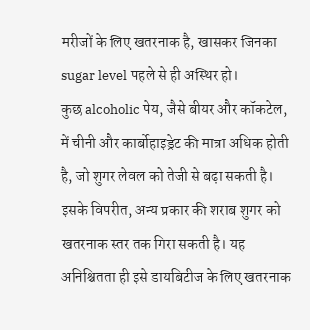मरीजों के लिए खतरनाक है, खासकर जिनका sugar level पहले से ही अस्थिर हो।
कुछ alcoholic पेय, जैसे बीयर और कॉकटेल, में चीनी और कार्बोहाइड्रेट की मात्रा अधिक होती है, जो शुगर लेवल को तेजी से बढ़ा सकती है। इसके विपरीत, अन्य प्रकार की शराब शुगर को खतरनाक स्तर तक गिरा सकती है। यह अनिश्चितता ही इसे डायबिटीज के लिए खतरनाक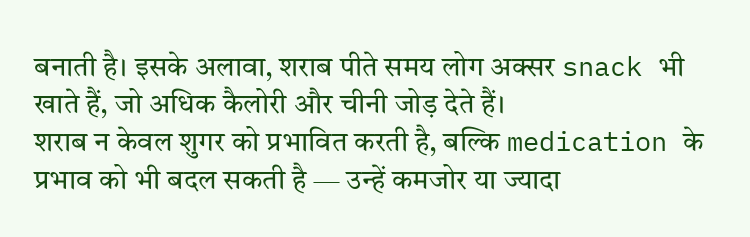बनाती है। इसके अलावा, शराब पीते समय लोग अक्सर snack भी खाते हैं, जो अधिक कैलोरी और चीनी जोड़ देते हैं।
शराब न केवल शुगर को प्रभावित करती है, बल्कि medication के प्रभाव को भी बदल सकती है — उन्हें कमजोर या ज्यादा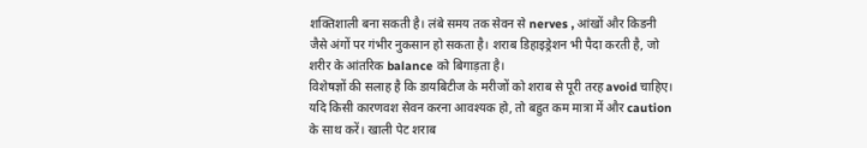शक्तिशाली बना सकती है। लंबे समय तक सेवन से nerves , आंखों और किडनी जैसे अंगों पर गंभीर नुकसान हो सकता है। शराब डिहाइड्रेशन भी पैदा करती है, जो शरीर के आंतरिक balance को बिगाड़ता है।
विशेषज्ञों की सलाह है कि डायबिटीज के मरीजों को शराब से पूरी तरह avoid चाहिए। यदि किसी कारणवश सेवन करना आवश्यक हो, तो बहुत कम मात्रा में और caution के साथ करें। खाली पेट शराब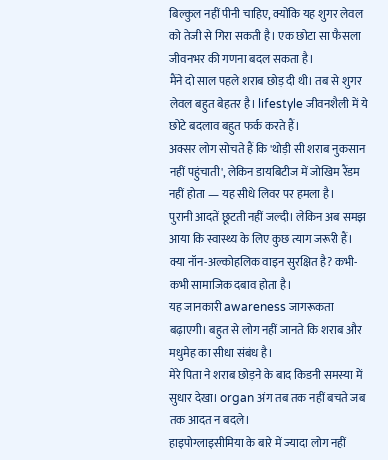बिल्कुल नहीं पीनी चाहिए, क्योंकि यह शुगर लेवल को तेजी से गिरा सकती है। एक छोटा सा फैसला जीवनभर की गणना बदल सकता है।
मैंने दो साल पहले शराब छोड़ दी थी। तब से शुगर लेवल बहुत बेहतर है। lifestyle जीवनशैली में ये छोटे बदलाव बहुत फर्क करते हैं।
अक्सर लोग सोचते हैं कि 'थोड़ी सी शराब नुकसान नहीं पहुंचाती', लेकिन डायबिटीज में जोखिम रैंडम नहीं होता — यह सीधे लिवर पर हमला है।
पुरानी आदतें छूटती नहीं जल्दी। लेकिन अब समझ आया कि स्वास्थ्य के लिए कुछ त्याग जरूरी हैं।
क्या नॉन-अल्कोहलिक वाइन सुरक्षित है? कभी-कभी सामाजिक दबाव होता है।
यह जानकारी awareness जागरूकता बढ़ाएगी। बहुत से लोग नहीं जानते कि शराब और मधुमेह का सीधा संबंध है।
मेरे पिता ने शराब छोड़ने के बाद किडनी समस्या में सुधार देखा। organ अंग तब तक नहीं बचते जब तक आदत न बदले।
हाइपोग्लाइसीमिया के बारे में ज्यादा लोग नहीं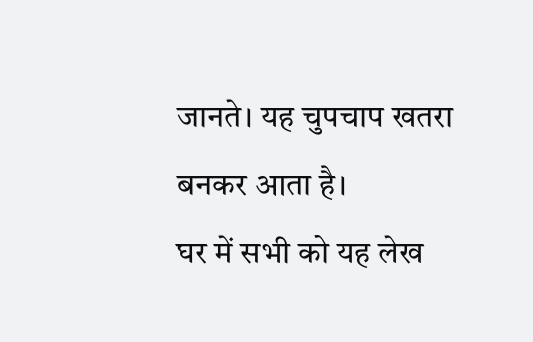जानते। यह चुपचाप खतरा बनकर आता है।
घर में सभी को यह लेख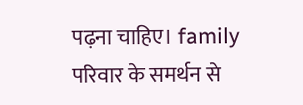पढ़ना चाहिए। family परिवार के समर्थन से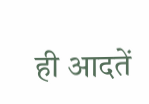ही आदतें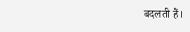बदलती हैं।